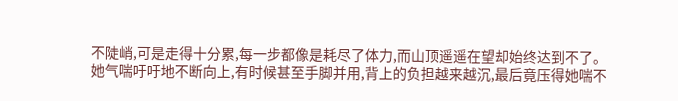不陡峭,可是走得十分累,每一步都像是耗尽了体力,而山顶遥遥在望却始终达到不了。
她气喘吁吁地不断向上,有时候甚至手脚并用,背上的负担越来越沉,最后竟压得她喘不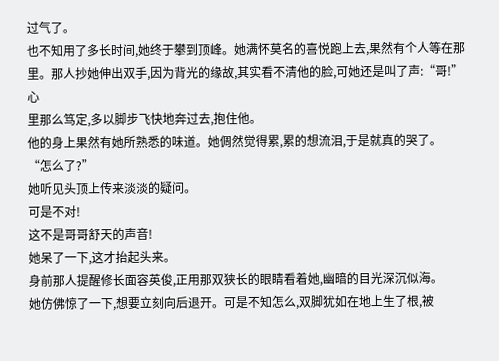过气了。
也不知用了多长时间,她终于攀到顶峰。她满怀莫名的喜悦跑上去,果然有个人等在那里。那人抄她伸出双手,因为背光的缘故,其实看不清他的脸,可她还是叫了声:“哥!”心
里那么笃定,多以脚步飞快地奔过去,抱住他。
他的身上果然有她所熟悉的味道。她倜然觉得累,累的想流泪,于是就真的哭了。
“怎么了?”
她听见头顶上传来淡淡的疑问。
可是不对!
这不是哥哥舒天的声音!
她呆了一下,这才抬起头来。
身前那人提醒修长面容英俊,正用那双狭长的眼睛看着她,幽暗的目光深沉似海。
她仿佛惊了一下,想要立刻向后退开。可是不知怎么,双脚犹如在地上生了根,被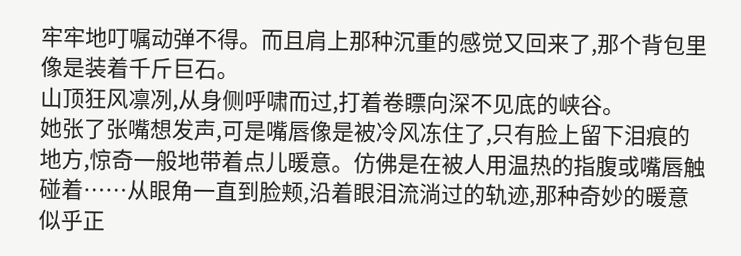牢牢地叮嘱动弹不得。而且肩上那种沉重的感觉又回来了,那个背包里像是装着千斤巨石。
山顶狂风凛冽,从身侧呼啸而过,打着卷瞟向深不见底的峡谷。
她张了张嘴想发声,可是嘴唇像是被冷风冻住了,只有脸上留下泪痕的地方,惊奇一般地带着点儿暖意。仿佛是在被人用温热的指腹或嘴唇触碰着……从眼角一直到脸颊,沿着眼泪流淌过的轨迹,那种奇妙的暖意似乎正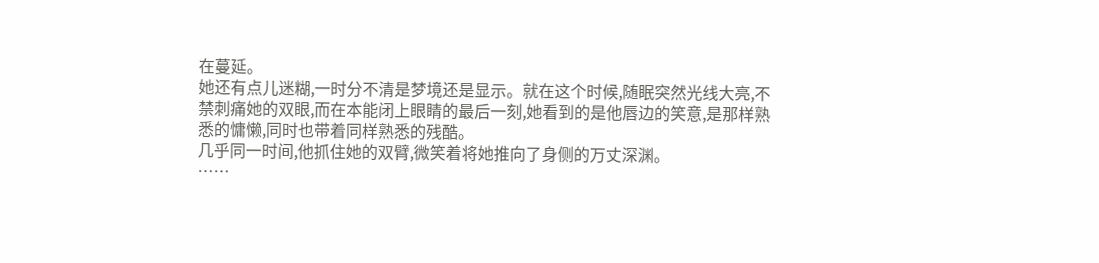在蔓延。
她还有点儿迷糊,一时分不清是梦境还是显示。就在这个时候,随眠突然光线大亮,不禁刺痛她的双眼,而在本能闭上眼睛的最后一刻,她看到的是他唇边的笑意,是那样熟悉的慵懒,同时也带着同样熟悉的残酷。
几乎同一时间,他抓住她的双臂,微笑着将她推向了身侧的万丈深渊。
……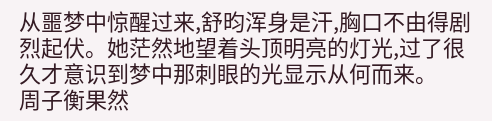从噩梦中惊醒过来,舒昀浑身是汗,胸口不由得剧烈起伏。她茫然地望着头顶明亮的灯光,过了很久才意识到梦中那刺眼的光显示从何而来。
周子衡果然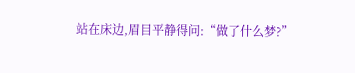站在床边,眉目平静得问:“做了什么梦?”